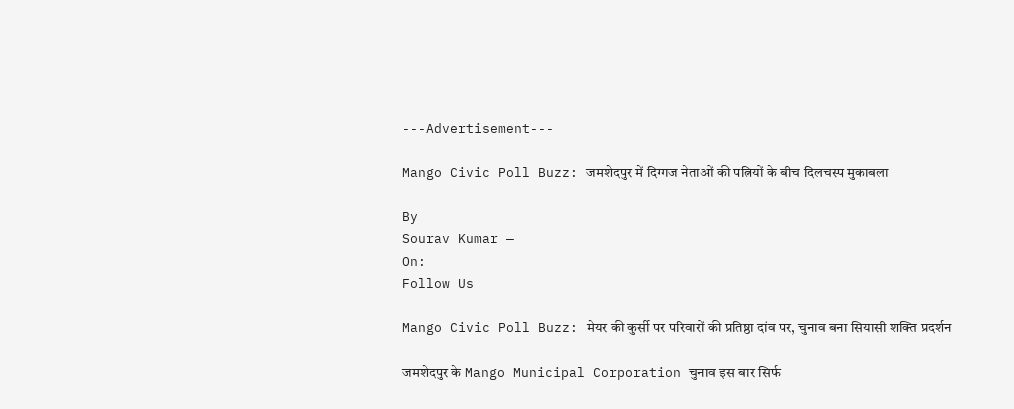---Advertisement---

Mango Civic Poll Buzz: जमशेदपुर में दिग्गज नेताओं की पत्नियों के बीच दिलचस्प मुकाबला

By
Sourav Kumar —
On:
Follow Us

Mango Civic Poll Buzz: मेयर की कुर्सी पर परिवारों की प्रतिष्ठा दांव पर, चुनाव बना सियासी शक्ति प्रदर्शन

जमशेदपुर के Mango Municipal Corporation चुनाव इस बार सिर्फ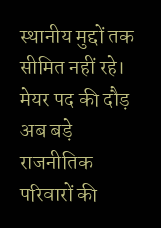स्थानीय मुद्दों तक सीमित नहीं रहे। मेयर पद की दौड़ अब बड़े राजनीतिक परिवारों की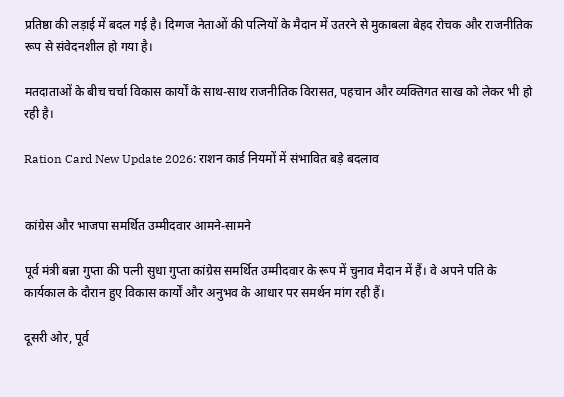प्रतिष्ठा की लड़ाई में बदल गई है। दिग्गज नेताओं की पत्नियों के मैदान में उतरने से मुकाबला बेहद रोचक और राजनीतिक रूप से संवेदनशील हो गया है।

मतदाताओं के बीच चर्चा विकास कार्यों के साथ-साथ राजनीतिक विरासत, पहचान और व्यक्तिगत साख को लेकर भी हो रही है।

Ration Card New Update 2026: राशन कार्ड नियमों में संभावित बड़े बदलाव


कांग्रेस और भाजपा समर्थित उम्मीदवार आमने-सामने

पूर्व मंत्री बन्ना गुप्ता की पत्नी सुधा गुप्ता कांग्रेस समर्थित उम्मीदवार के रूप में चुनाव मैदान में हैं। वे अपने पति के कार्यकाल के दौरान हुए विकास कार्यों और अनुभव के आधार पर समर्थन मांग रही हैं।

दूसरी ओर, पूर्व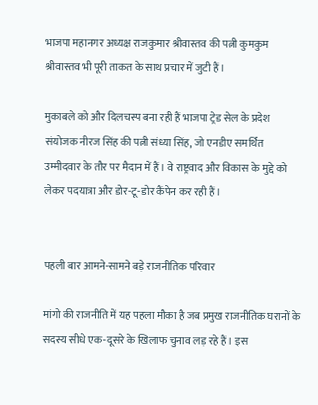भाजपा महानगर अध्यक्ष राजकुमार श्रीवास्तव की पत्नी कुमकुम श्रीवास्तव भी पूरी ताकत के साथ प्रचार में जुटी हैं।

मुकाबले को और दिलचस्प बना रही हैं भाजपा ट्रेड सेल के प्रदेश संयोजक नीरज सिंह की पत्नी संध्या सिंह, जो एनडीए समर्थित उम्मीदवार के तौर पर मैदान में हैं। वे राष्ट्रवाद और विकास के मुद्दे को लेकर पदयात्रा और डोर-टू-डोर कैंपेन कर रही हैं।


पहली बार आमने-सामने बड़े राजनीतिक परिवार

मांगो की राजनीति में यह पहला मौका है जब प्रमुख राजनीतिक घरानों के सदस्य सीधे एक-दूसरे के खिलाफ चुनाव लड़ रहे हैं। इस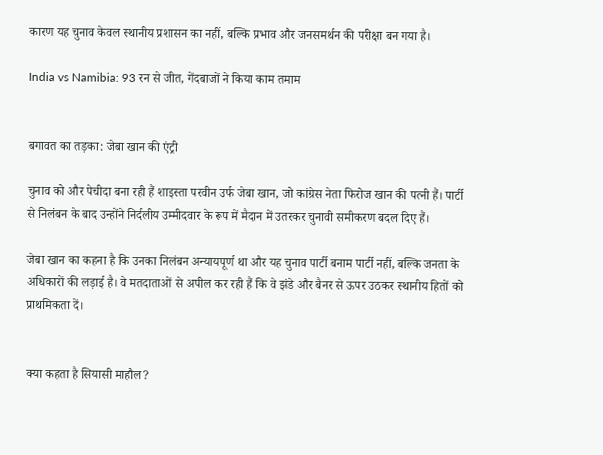कारण यह चुनाव केवल स्थानीय प्रशासन का नहीं, बल्कि प्रभाव और जनसमर्थन की परीक्षा बन गया है।

India vs Namibia: 93 रन से जीत, गेंदबाजों ने किया काम तमाम


बगावत का तड़का: जेबा खान की एंट्री

चुनाव को और पेचीदा बना रही हैं शाइस्ता परवीन उर्फ जेबा खान, जो कांग्रेस नेता फिरोज खान की पत्नी हैं। पार्टी से निलंबन के बाद उन्होंने निर्दलीय उम्मीदवार के रूप में मैदान में उतरकर चुनावी समीकरण बदल दिए हैं।

जेबा खान का कहना है कि उनका निलंबन अन्यायपूर्ण था और यह चुनाव पार्टी बनाम पार्टी नहीं, बल्कि जनता के अधिकारों की लड़ाई है। वे मतदाताओं से अपील कर रही हैं कि वे झंडे और बैनर से ऊपर उठकर स्थानीय हितों को प्राथमिकता दें।


क्या कहता है सियासी माहौल?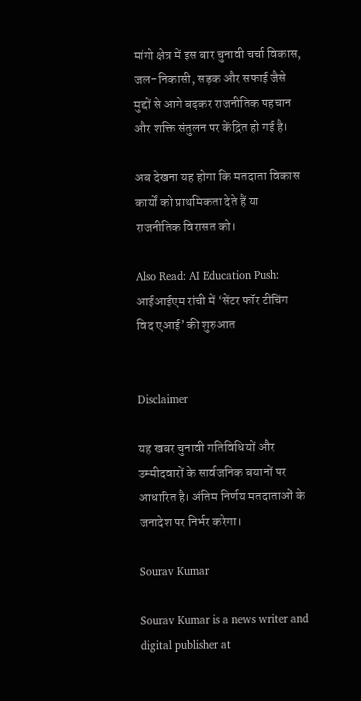मांगो क्षेत्र में इस बार चुनावी चर्चा विकास, जल-निकासी, सड़क और सफाई जैसे मुद्दों से आगे बढ़कर राजनीतिक पहचान और शक्ति संतुलन पर केंद्रित हो गई है।

अब देखना यह होगा कि मतदाता विकास कार्यों को प्राथमिकता देते हैं या राजनीतिक विरासत को।

Also Read: AI Education Push: आईआईएम रांची में ‘सेंटर फॉर टीचिंग विद एआई’ की शुरुआत


Disclaimer

यह खबर चुनावी गतिविधियों और उम्मीदवारों के सार्वजनिक बयानों पर आधारित है। अंतिम निर्णय मतदाताओं के जनादेश पर निर्भर करेगा।

Sourav Kumar

Sourav Kumar is a news writer and digital publisher at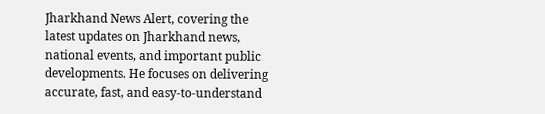Jharkhand News Alert, covering the latest updates on Jharkhand news, national events, and important public developments. He focuses on delivering accurate, fast, and easy-to-understand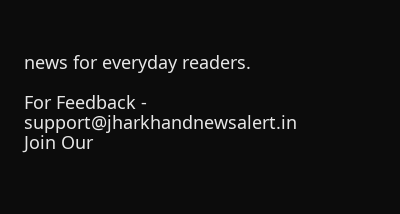news for everyday readers.

For Feedback - support@jharkhandnewsalert.in
Join Our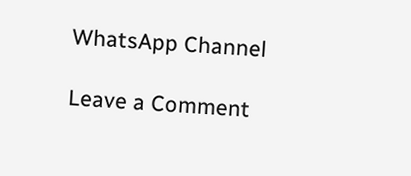WhatsApp Channel

Leave a Comment